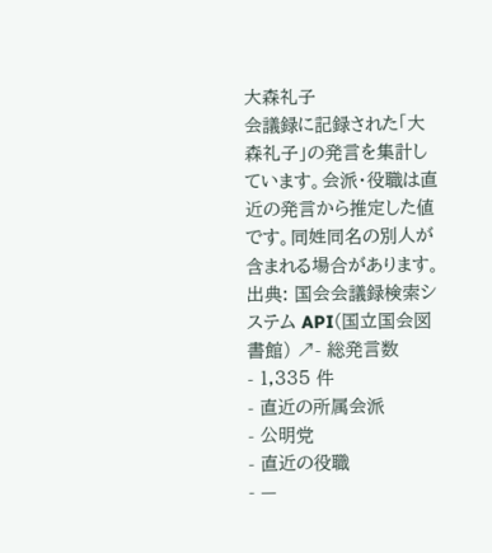大森礼子
会議録に記録された「大森礼子」の発言を集計しています。会派・役職は直近の発言から推定した値です。同姓同名の別人が含まれる場合があります。
出典: 国会会議録検索システム API(国立国会図書館) ↗- 総発言数
- 1,335 件
- 直近の所属会派
- 公明党
- 直近の役職
- —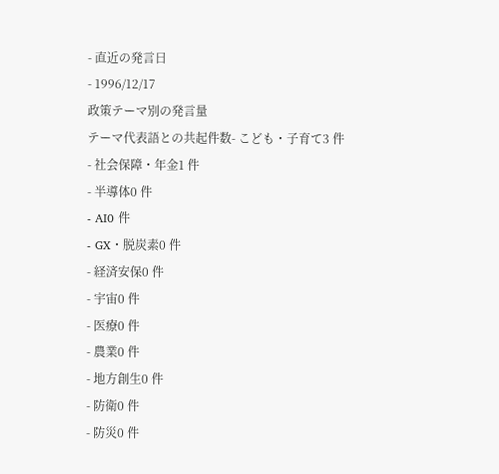- 直近の発言日
- 1996/12/17
政策テーマ別の発言量
テーマ代表語との共起件数- こども・子育て3 件
- 社会保障・年金1 件
- 半導体0 件
- AI0 件
- GX・脱炭素0 件
- 経済安保0 件
- 宇宙0 件
- 医療0 件
- 農業0 件
- 地方創生0 件
- 防衛0 件
- 防災0 件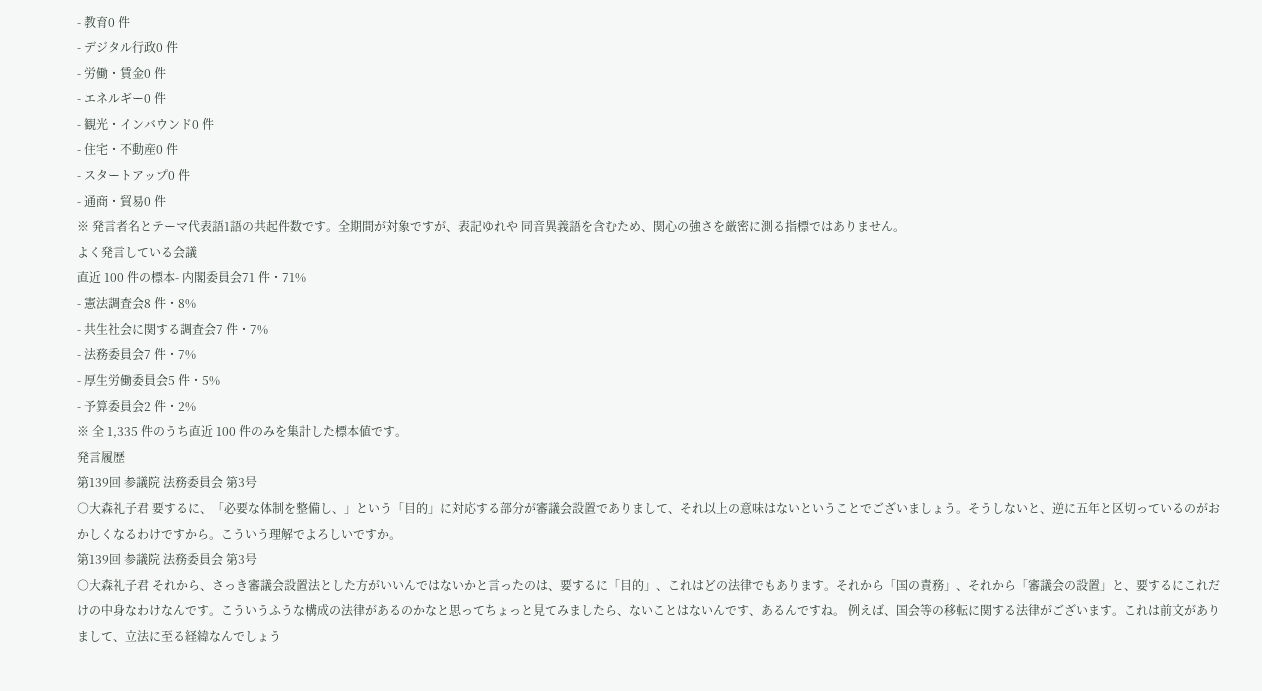- 教育0 件
- デジタル行政0 件
- 労働・賃金0 件
- エネルギー0 件
- 観光・インバウンド0 件
- 住宅・不動産0 件
- スタートアップ0 件
- 通商・貿易0 件
※ 発言者名とテーマ代表語1語の共起件数です。全期間が対象ですが、表記ゆれや 同音異義語を含むため、関心の強さを厳密に測る指標ではありません。
よく発言している会議
直近 100 件の標本- 内閣委員会71 件・71%
- 憲法調査会8 件・8%
- 共生社会に関する調査会7 件・7%
- 法務委員会7 件・7%
- 厚生労働委員会5 件・5%
- 予算委員会2 件・2%
※ 全 1,335 件のうち直近 100 件のみを集計した標本値です。
発言履歴
第139回 参議院 法務委員会 第3号
○大森礼子君 要するに、「必要な体制を整備し、」という「目的」に対応する部分が審議会設置でありまして、それ以上の意味はないということでございましょう。そうしないと、逆に五年と区切っているのがおかしくなるわけですから。こういう理解でよろしいですか。
第139回 参議院 法務委員会 第3号
○大森礼子君 それから、さっき審議会設置法とした方がいいんではないかと言ったのは、要するに「目的」、これはどの法律でもあります。それから「国の責務」、それから「審議会の設置」と、要するにこれだけの中身なわけなんです。こういうふうな構成の法律があるのかなと思ってちょっと見てみましたら、ないことはないんです、あるんですね。 例えば、国会等の移転に関する法律がございます。これは前文がありまして、立法に至る経緯なんでしょう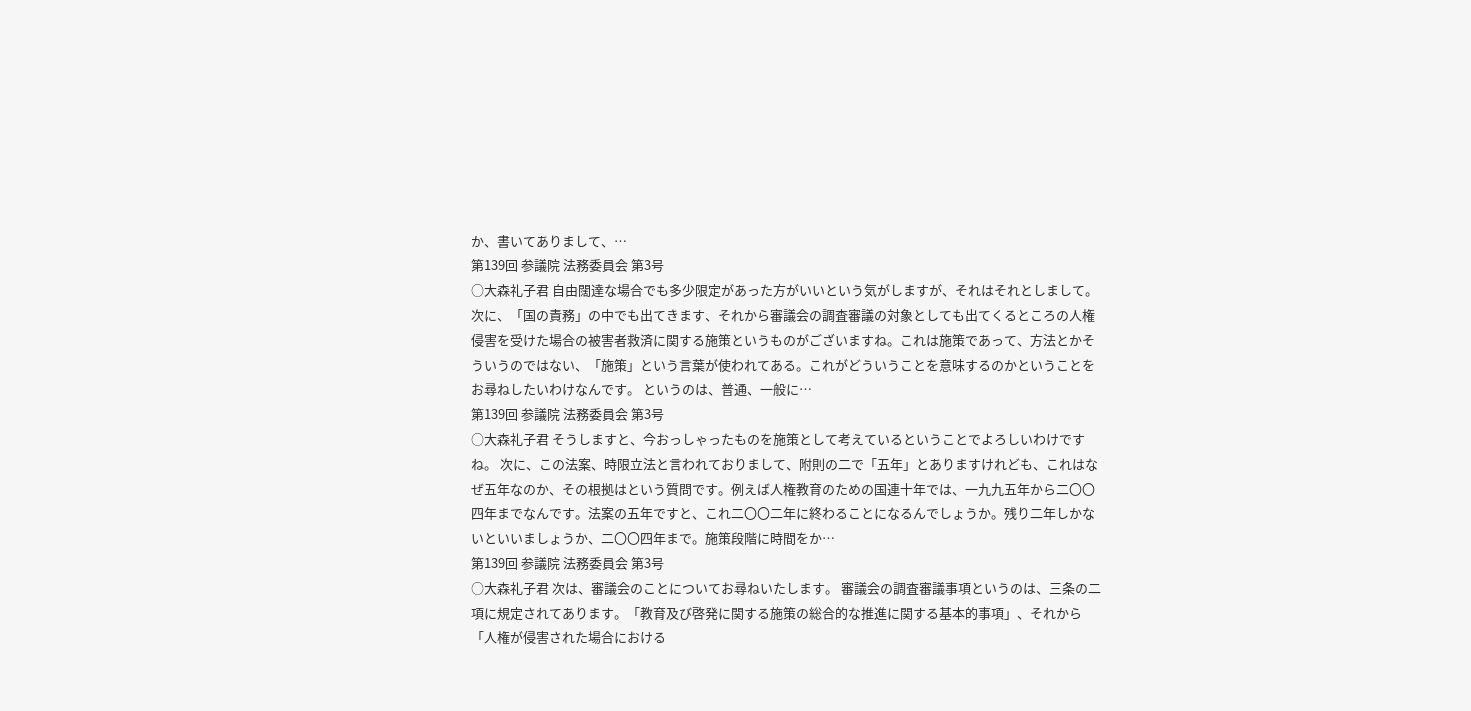か、書いてありまして、…
第139回 参議院 法務委員会 第3号
○大森礼子君 自由闊達な場合でも多少限定があった方がいいという気がしますが、それはそれとしまして。 次に、「国の責務」の中でも出てきます、それから審議会の調査審議の対象としても出てくるところの人権侵害を受けた場合の被害者救済に関する施策というものがございますね。これは施策であって、方法とかそういうのではない、「施策」という言葉が使われてある。これがどういうことを意味するのかということをお尋ねしたいわけなんです。 というのは、普通、一般に…
第139回 参議院 法務委員会 第3号
○大森礼子君 そうしますと、今おっしゃったものを施策として考えているということでよろしいわけですね。 次に、この法案、時限立法と言われておりまして、附則の二で「五年」とありますけれども、これはなぜ五年なのか、その根拠はという質問です。例えば人権教育のための国連十年では、一九九五年から二〇〇四年までなんです。法案の五年ですと、これ二〇〇二年に終わることになるんでしょうか。残り二年しかないといいましょうか、二〇〇四年まで。施策段階に時間をか…
第139回 参議院 法務委員会 第3号
○大森礼子君 次は、審議会のことについてお尋ねいたします。 審議会の調査審議事項というのは、三条の二項に規定されてあります。「教育及び啓発に関する施策の総合的な推進に関する基本的事項」、それから「人権が侵害された場合における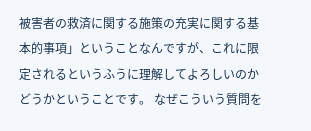被害者の救済に関する施策の充実に関する基本的事項」ということなんですが、これに限定されるというふうに理解してよろしいのかどうかということです。 なぜこういう質問を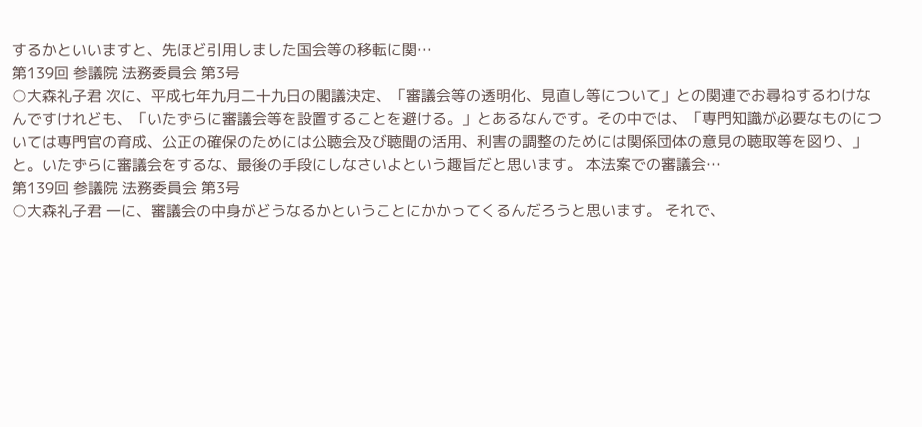するかといいますと、先ほど引用しました国会等の移転に関…
第139回 参議院 法務委員会 第3号
○大森礼子君 次に、平成七年九月二十九日の閣議決定、「審議会等の透明化、見直し等について」との関連でお尋ねするわけなんですけれども、「いたずらに審議会等を設置することを避ける。」とあるなんです。その中では、「専門知識が必要なものについては専門官の育成、公正の確保のためには公聴会及び聴聞の活用、利害の調整のためには関係団体の意見の聴取等を図り、」と。いたずらに審議会をするな、最後の手段にしなさいよという趣旨だと思います。 本法案での審議会…
第139回 参議院 法務委員会 第3号
○大森礼子君 一に、審議会の中身がどうなるかということにかかってくるんだろうと思います。 それで、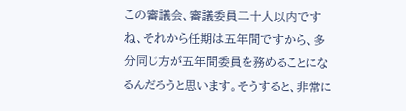この審議会、審議委員二十人以内ですね、それから任期は五年間ですから、多分同じ方が五年間委員を務めることになるんだろうと思います。そうすると、非常に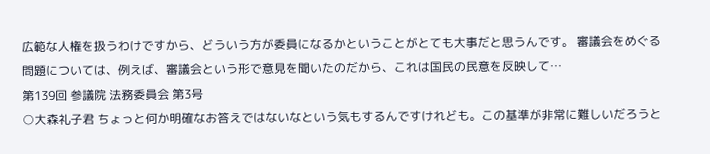広範な人権を扱うわけですから、どういう方が委員になるかということがとても大事だと思うんです。 審議会をめぐる問題については、例えば、審議会という形で意見を聞いたのだから、これは国民の民意を反映して…
第139回 参議院 法務委員会 第3号
○大森礼子君 ちょっと何か明確なお答えではないなという気もするんですけれども。この基準が非常に難しいだろうと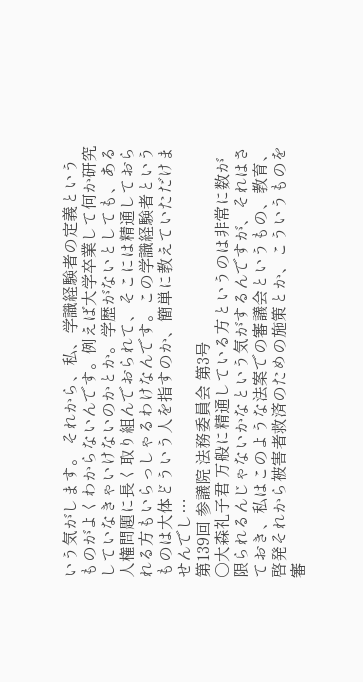いう気がします。 それから、私、学識経験者の定義というものがよくわからないんです。例えば大学卒業して何か研究していなきゃいけないのかとか。学歴がないとしても、ある人権問題に長く取り組んでおられて、そこには精通しておられる方もいらっしゃるわけなんです。この学識経験者というものは大体どういう人を指すのか、簡単に教えていただけませんでし…
第139回 参議院 法務委員会 第3号
○大森礼子君 万般に精通している方というのは非常に数が限られるんじゃないかなという気がするんですが、それはさておき、私はこのような法案での審議会というもの、教育、啓発それから被害者救済のための施策とか、こういうものを審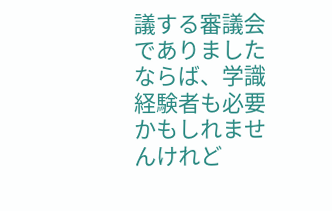議する審議会でありましたならば、学識経験者も必要かもしれませんけれど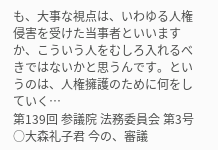も、大事な視点は、いわゆる人権侵害を受けた当事者といいますか、こういう人をむしろ入れるべきではないかと思うんです。というのは、人権擁護のために何をしていく…
第139回 参議院 法務委員会 第3号
○大森礼子君 今の、審議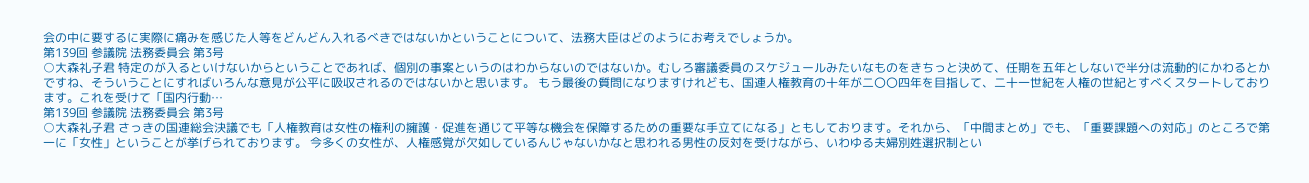会の中に要するに実際に痛みを感じた人等をどんどん入れるべきではないかということについて、法務大臣はどのようにお考えでしょうか。
第139回 参議院 法務委員会 第3号
○大森礼子君 特定のが入るといけないからということであれば、個別の事案というのはわからないのではないか。むしろ審議委員のスケジュールみたいなものをきちっと決めて、任期を五年としないで半分は流動的にかわるとかですね、そういうことにすればいろんな意見が公平に吸収されるのではないかと思います。 もう最後の質問になりますけれども、国連人権教育の十年が二〇〇四年を目指して、二十一世紀を人権の世紀とすべくスタートしております。これを受けて「国内行動…
第139回 参議院 法務委員会 第3号
○大森礼子君 さっきの国連総会決議でも「人権教育は女性の権利の擁護・促進を通じて平等な機会を保障するための重要な手立てになる」ともしております。それから、「中間まとめ」でも、「重要課題への対応」のところで第一に「女性」ということが挙げられております。 今多くの女性が、人権感覚が欠如しているんじゃないかなと思われる男性の反対を受けながら、いわゆる夫婦別姓選択制とい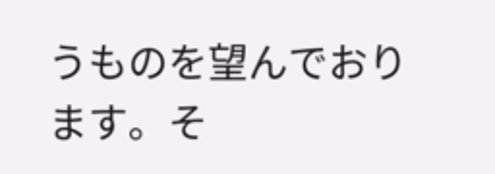うものを望んでおります。そ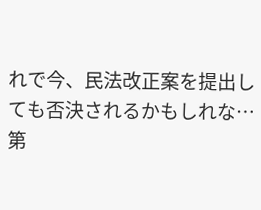れで今、民法改正案を提出しても否決されるかもしれな…
第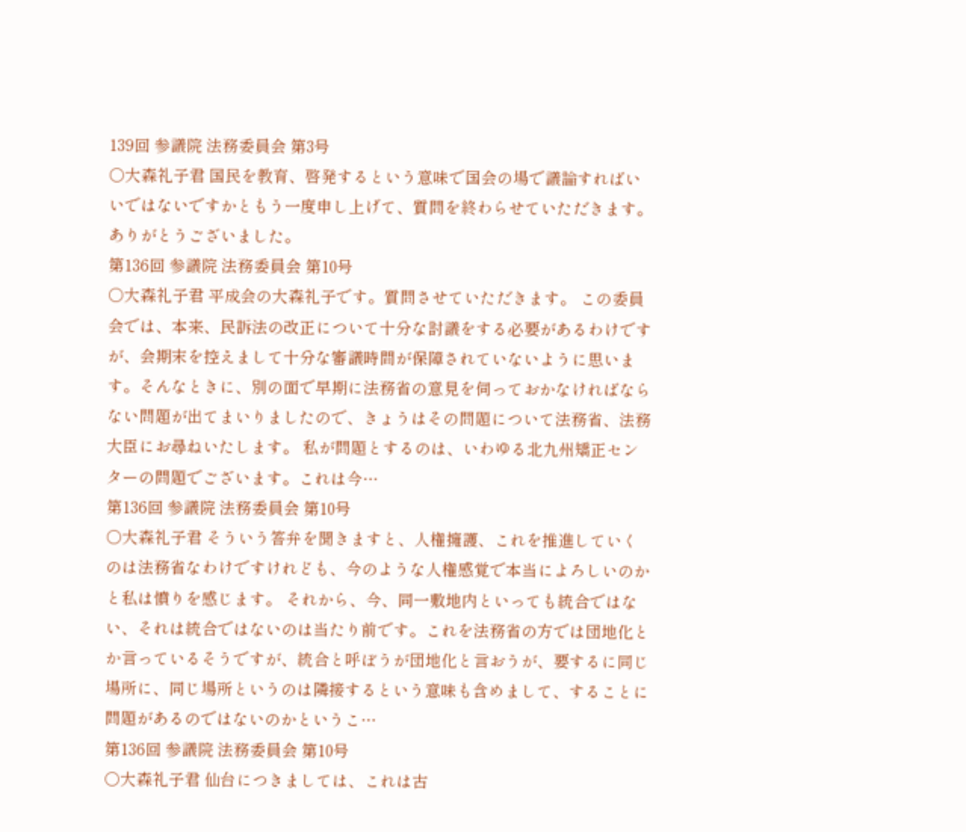139回 参議院 法務委員会 第3号
○大森礼子君 国民を教育、啓発するという意味で国会の場で議論すればいいではないですかともう一度申し上げて、質問を終わらせていただきます。ありがとうございました。
第136回 参議院 法務委員会 第10号
○大森礼子君 平成会の大森礼子です。質問させていただきます。 この委員会では、本来、民訴法の改正について十分な討議をする必要があるわけですが、会期末を控えまして十分な審議時間が保障されていないように思います。そんなときに、別の面で早期に法務省の意見を伺っておかなければならない問題が出てまいりましたので、きょうはその問題について法務省、法務大臣にお尋ねいたします。 私が問題とするのは、いわゆる北九州矯正センターの問題でございます。これは今…
第136回 参議院 法務委員会 第10号
○大森礼子君 そういう答弁を聞きますと、人権擁護、これを推進していくのは法務省なわけですけれども、今のような人権感覚で本当によろしいのかと私は憤りを感じます。 それから、今、同一敷地内といっても統合ではない、それは統合ではないのは当たり前です。これを法務省の方では団地化とか言っているそうですが、統合と呼ぼうが団地化と言おうが、要するに同じ場所に、同じ場所というのは隣接するという意味も含めまして、することに問題があるのではないのかというこ…
第136回 参議院 法務委員会 第10号
○大森礼子君 仙台につきましては、これは古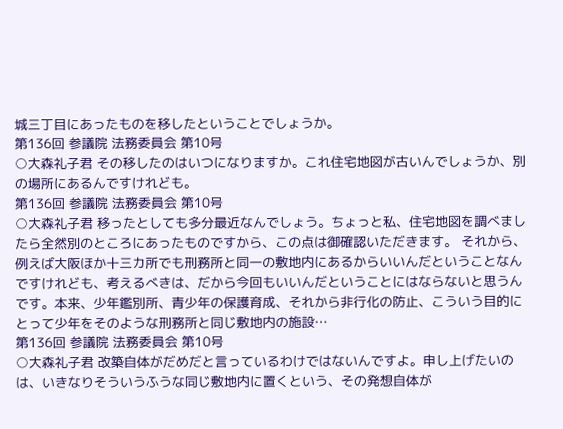城三丁目にあったものを移したということでしょうか。
第136回 参議院 法務委員会 第10号
○大森礼子君 その移したのはいつになりますか。これ住宅地図が古いんでしょうか、別の場所にあるんですけれども。
第136回 参議院 法務委員会 第10号
○大森礼子君 移ったとしても多分最近なんでしょう。ちょっと私、住宅地図を調べましたら全然別のところにあったものですから、この点は御確認いただきます。 それから、例えば大阪ほか十三カ所でも刑務所と同一の敷地内にあるからいいんだということなんですけれども、考えるべきは、だから今回もいいんだということにはならないと思うんです。本来、少年鑑別所、青少年の保護育成、それから非行化の防止、こういう目的にとって少年をそのような刑務所と同じ敷地内の施設…
第136回 参議院 法務委員会 第10号
○大森礼子君 改築自体がだめだと言っているわけではないんですよ。申し上げたいのは、いきなりそういうふうな同じ敷地内に置くという、その発想自体が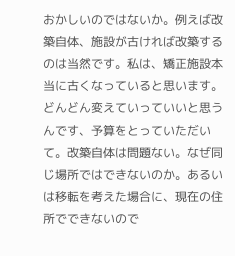おかしいのではないか。例えば改築自体、施設が古ければ改築するのは当然です。私は、矯正施設本当に古くなっていると思います。どんどん変えていっていいと思うんです、予算をとっていただいて。改築自体は問題ない。なぜ同じ場所ではできないのか。あるいは移転を考えた場合に、現在の住所でできないので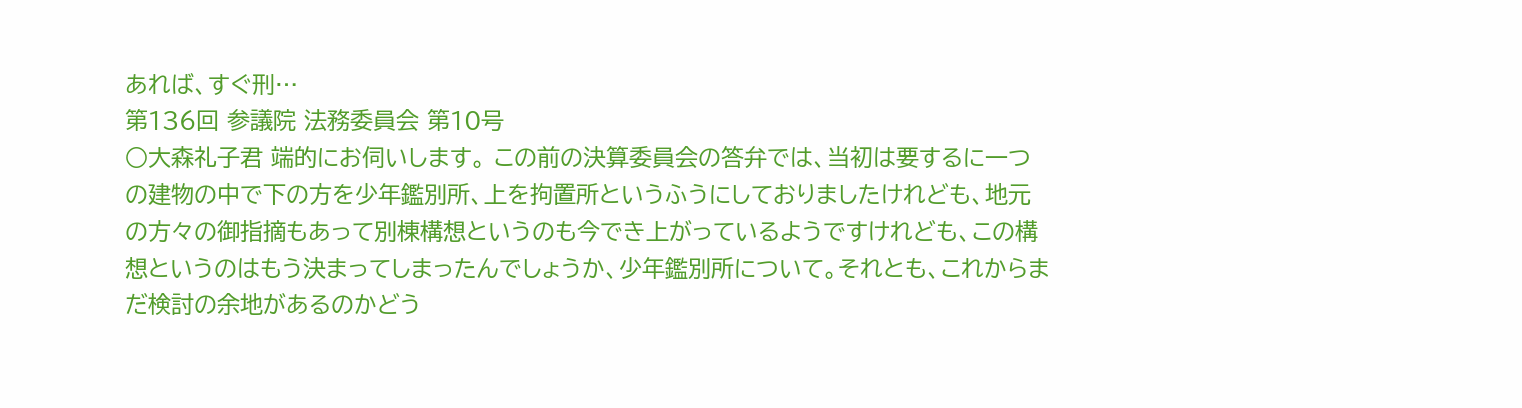あれば、すぐ刑…
第136回 参議院 法務委員会 第10号
○大森礼子君 端的にお伺いします。 この前の決算委員会の答弁では、当初は要するに一つの建物の中で下の方を少年鑑別所、上を拘置所というふうにしておりましたけれども、地元の方々の御指摘もあって別棟構想というのも今でき上がっているようですけれども、この構想というのはもう決まってしまったんでしょうか、少年鑑別所について。それとも、これからまだ検討の余地があるのかどう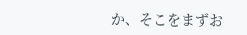か、そこをまずお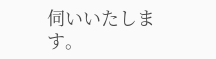伺いいたします。